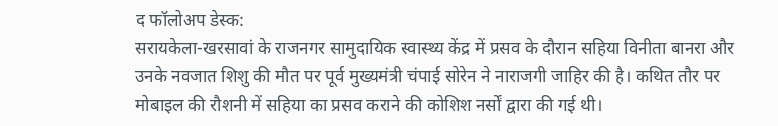द फॉलोअप डेस्क:
सरायकेला-खरसावां के राजनगर सामुदायिक स्वास्थ्य केंद्र में प्रसव के दौरान सहिया विनीता बानरा और उनके नवजात शिशु की मौत पर पूर्व मुख्यमंत्री चंपाई सोरेन ने नाराजगी जाहिर की है। कथित तौर पर मोबाइल की रौशनी में सहिया का प्रसव कराने की कोशिश नर्सों द्वारा की गई थी।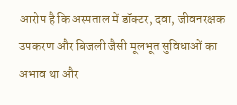आरोप है कि अस्पताल में डॉक्टर, दवा, जीवनरक्षक उपकरण और बिजली जैसी मूलभूत सुविधाओं का अभाव था और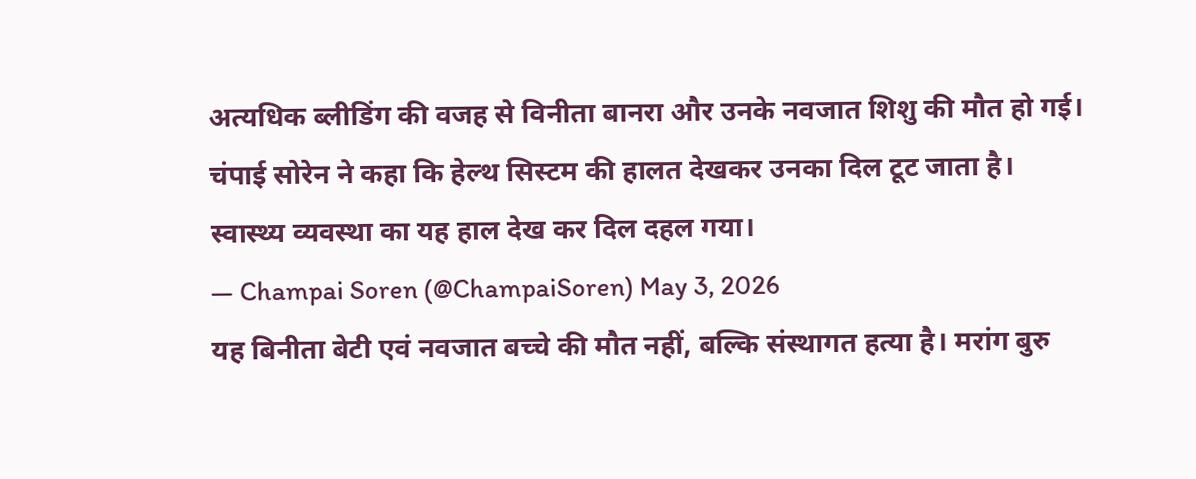अत्यधिक ब्लीडिंग की वजह से विनीता बानरा और उनके नवजात शिशु की मौत हो गई। चंपाई सोरेन ने कहा कि हेल्थ सिस्टम की हालत देखकर उनका दिल टूट जाता है।
स्वास्थ्य व्यवस्था का यह हाल देख कर दिल दहल गया।
— Champai Soren (@ChampaiSoren) May 3, 2026
यह बिनीता बेटी एवं नवजात बच्चे की मौत नहीं, बल्कि संस्थागत हत्या है। मरांग बुरु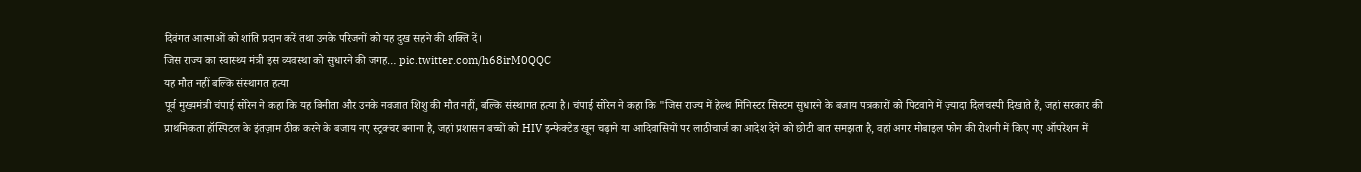दिवंगत आत्माओं को शांति प्रदान करें तथा उनके परिजनों को यह दुख सहने की शक्ति दें।
जिस राज्य का स्वास्थ्य मंत्री इस व्यवस्था को सुधारने की जगह… pic.twitter.com/h68irM0QQC
यह मौत नहीं बल्कि संस्थागत हत्या
पूर्व मुख्यमंत्री चंपाई सोरेन ने कहा कि यह बिनीता और उनके नवजात शिशु की मौत नहीं, बल्कि संस्थागत हत्या है। चंपाई सोरेन ने कहा कि "जिस राज्य में हेल्थ मिनिस्टर सिस्टम सुधारने के बजाय पत्रकारों को पिटवाने में ज़्यादा दिलचस्पी दिखाते हैं, जहां सरकार की प्राथमिकता हॉस्पिटल के इंतज़ाम ठीक करने के बजाय नए स्ट्रक्चर बनाना है, जहां प्रशासन बच्चों को HIV इन्फेक्टेड खून चढ़ाने या आदिवासियों पर लाठीचार्ज का आदेश देने को छोटी बात समझता है, वहां अगर मोबाइल फोन की रोशनी में किए गए ऑपरेशन में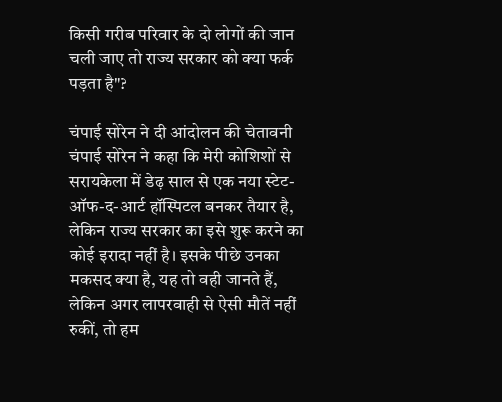किसी गरीब परिवार के दो लोगों की जान चली जाए तो राज्य सरकार को क्या फर्क पड़ता है"?

चंपाई सोरेन ने दी आंदोलन की चेतावनी
चंपाई सोरेन ने कहा कि मेरी कोशिशों से सरायकेला में डेढ़ साल से एक नया स्टेट-ऑफ-द-आर्ट हॉस्पिटल बनकर तैयार है, लेकिन राज्य सरकार का इसे शुरू करने का कोई इरादा नहीं है। इसके पीछे उनका मकसद क्या है, यह तो वही जानते हैं, लेकिन अगर लापरवाही से ऐसी मौतें नहीं रुकीं, तो हम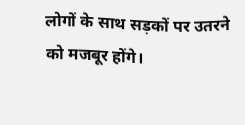लोगों के साथ सड़कों पर उतरने को मजबूर होंगे।